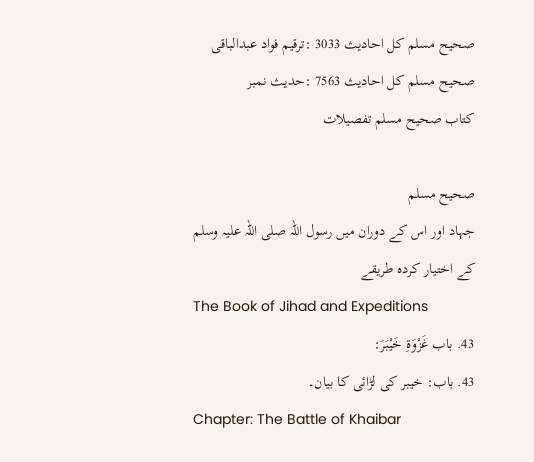صحيح مسلم کل احادیث 3033 :ترقیم فواد عبدالباقی
صحيح مسلم کل احادیث 7563 :حدیث نمبر
کتاب صحيح مسلم تفصیلات

صحيح مسلم
جہاد اور اس کے دوران میں رسول اللہ صلی اللہ علیہ وسلم کے اختیار کردہ طریقے
The Book of Jihad and Expeditions
43. باب غَزْوَةِ خَيْبَرَ:
43. باب: خیبر کی لڑائی کا بیان۔
Chapter: The Battle of Khaibar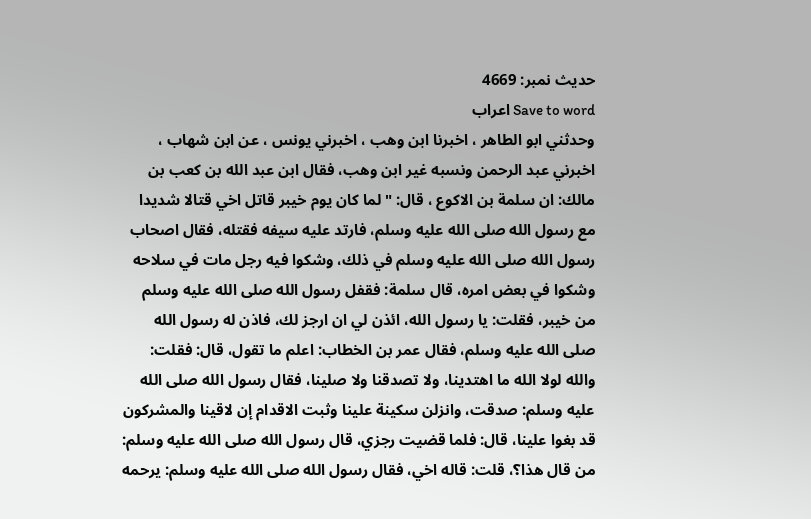حدیث نمبر: 4669
Save to word اعراب
وحدثني ابو الطاهر ، اخبرنا ابن وهب ، اخبرني يونس ، عن ابن شهاب ، اخبرني عبد الرحمن ونسبه غير ابن وهب، فقال ابن عبد الله بن كعب بن مالك: ان سلمة بن الاكوع ، قال: " لما كان يوم خيبر قاتل اخي قتالا شديدا مع رسول الله صلى الله عليه وسلم، فارتد عليه سيفه فقتله، فقال اصحاب رسول الله صلى الله عليه وسلم في ذلك، وشكوا فيه رجل مات في سلاحه وشكوا في بعض امره، قال سلمة: فقفل رسول الله صلى الله عليه وسلم من خيبر، فقلت: يا رسول الله، ائذن لي ان ارجز لك، فاذن له رسول الله صلى الله عليه وسلم، فقال عمر بن الخطاب: اعلم ما تقول، قال: فقلت: والله لولا الله ما اهتدينا، ولا تصدقنا ولا صلينا، فقال رسول الله صلى الله عليه وسلم: صدقت، وانزلن سكينة علينا وثبت الاقدام إن لاقينا والمشركون قد بغوا علينا، قال: فلما قضيت رجزي، قال رسول الله صلى الله عليه وسلم: من قال هذا؟، قلت: قاله اخي، فقال رسول الله صلى الله عليه وسلم: يرحمه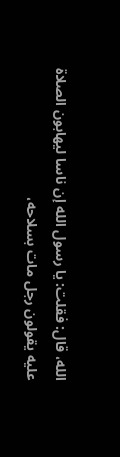الله، قال: فقلت: يا رسول الله إن ناسا ليهابون الصلاة عليه يقولون رجل مات بسلاحه،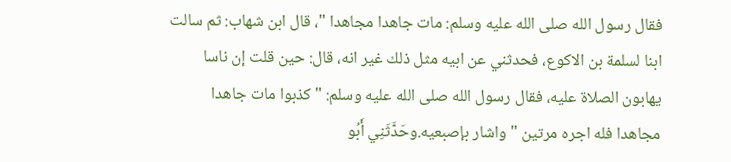فقال رسول الله صلى الله عليه وسلم: مات جاهدا مجاهدا "، قال ابن شهاب: ثم سالت ابنا لسلمة بن الاكوع، فحدثني عن ابيه مثل ذلك غير انه، قال: حين قلت إن ناسا يهابون الصلاة عليه، فقال رسول الله صلى الله عليه وسلم: " كذبوا مات جاهدا مجاهدا فله اجره مرتين " واشار بإصبعيه.وحَدَّثَنِي أَبُو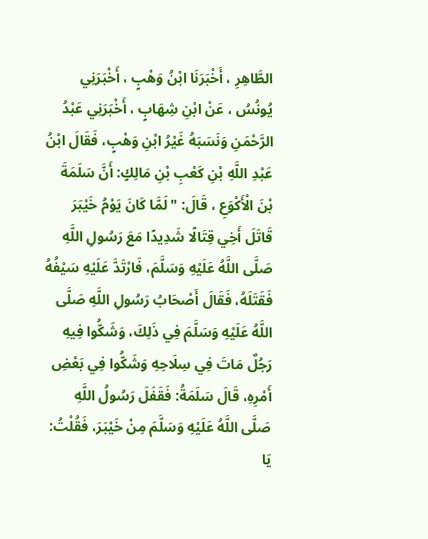الطَّاهِرِ ، أَخْبَرَنَا ابْنُ وَهْبٍ ، أَخْبَرَنِي يُونُسُ ، عَنْ ابْنِ شِهَابٍ ، أَخْبَرَنِي عَبْدُ الرَّحْمَنِ وَنَسَبَهُ غَيْرُ ابْنِ وَهْبٍ، فَقَالَ ابْنُ عَبْدِ اللَّهِ بْنِ كَعْبِ بْنِ مَالِكٍ: أَنَّ سَلَمَةَ بْنَ الْأَكْوَعِ ، قَالَ: " لَمَّا كَانَ يَوْمُ خَيْبَرَ قَاتَلَ أَخِي قِتَالًا شَدِيدًا مَعَ رَسُولِ اللَّهِ صَلَّى اللَّهُ عَلَيْهِ وَسَلَّمَ، فَارْتَدَّ عَلَيْهِ سَيْفُهُ فَقَتَلَهُ، فَقَالَ أَصْحَابُ رَسُولِ اللَّهِ صَلَّى اللَّهُ عَلَيْهِ وَسَلَّمَ فِي ذَلِكَ، وَشَكُّوا فِيهِ رَجُلٌ مَاتَ فِي سِلَاحِهِ وَشَكُّوا فِي بَعْضِ أَمْرِهِ، قَالَ سَلَمَةُ: فَقَفَلَ رَسُولُ اللَّهِ صَلَّى اللَّهُ عَلَيْهِ وَسَلَّمَ مِنْ خَيْبَرَ، فَقُلْتُ: يَا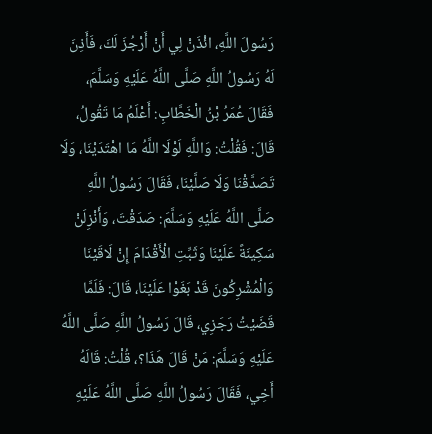رَسُولَ اللَّهِ، ائْذَنْ لِي أَنْ أَرْجُزَ لَكَ، فَأَذِنَ لَهُ رَسُولُ اللَّهِ صَلَّى اللَّهُ عَلَيْهِ وَسَلَّمَ، فَقَالَ عُمَرُ بْنُ الْخَطَّابِ: أَعْلَمُ مَا تَقُولُ، قَالَ: فَقُلْتُ: وَاللَّهِ لَوْلَا اللَّهُ مَا اهْتَدَيْنَا، وَلَا تَصَدَّقْنَا وَلَا صَلَّيْنَا، فَقَالَ رَسُولُ اللَّهِ صَلَّى اللَّهُ عَلَيْهِ وَسَلَّمَ: صَدَقْتَ، وَأَنْزِلَنْ سَكِينَةً عَلَيْنَا وَثَبِّتِ الْأَقْدَامَ إِنْ لَاقَيْنَا وَالْمُشْرِكُونَ قَدْ بَغَوْا عَلَيْنَا، قَالَ: فَلَمَّا قَضَيْتُ رَجَزِي، قَالَ رَسُولُ اللَّهِ صَلَّى اللَّهُ عَلَيْهِ وَسَلَّمَ: مَنْ قَالَ هَذَا؟، قُلْتُ: قَالَهُ أَخِي، فَقَالَ رَسُولُ اللَّهِ صَلَّى اللَّهُ عَلَيْهِ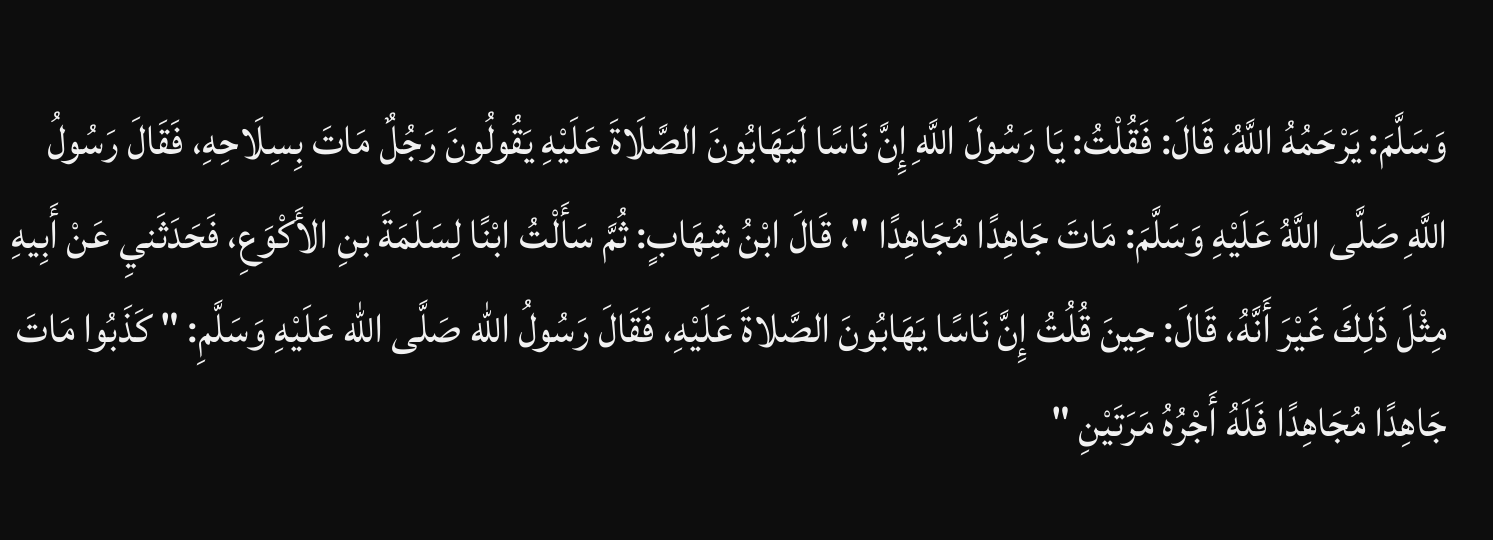وَسَلَّمَ: يَرْحَمُهُ اللَّهُ، قَالَ: فَقُلْتُ: يَا رَسُولَ اللَّهِ إِنَّ نَاسًا لَيَهَابُونَ الصَّلَاةَ عَلَيْهِ يَقُولُونَ رَجُلٌ مَاتَ بِسِلَاحِهِ، فَقَالَ رَسُولُ اللَّهِ صَلَّى اللَّهُ عَلَيْهِ وَسَلَّمَ: مَاتَ جَاهِدًا مُجَاهِدًا "، قَالَ ابْنُ شِهَابٍ: ثُمَّ سَأَلْتُ ابْنًا لِسَلَمَةَ بنِ الأَكْوَعِ، فَحَدَثَنيِ عَنْ أَبِيهِ مِثْلَ ذَلِكَ غَيْرَ أَنَّهُ، قَالَ: حِينَ قُلُتُ إِنَّ نَاسًا يَهَابُونَ الصَّلاةَ عَلَيْهِ، فَقَالَ رَسُولُ الله صَلَّى الله عَلَيْهِ وَسَلَّمِ: " كَذَبُوا مَاتَ جَاهِدًا مُجَاهِدًا فَلَهُ أَجْرُهُ مَرَتَيْنِ "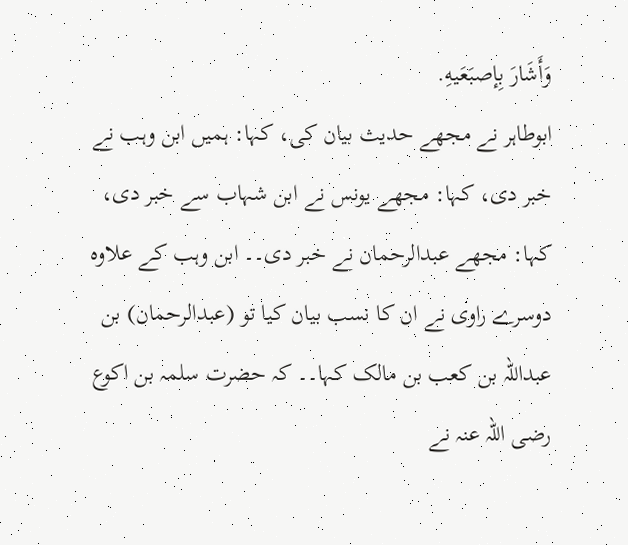وَأَشَارَ بِإصبَعَيهِ.
ابوطاہر نے مجھے حدیث بیان کی، کہا: ہمیں ابن وہب نے خبر دی، کہا: مجھے یونس نے ابن شہاب سے خبر دی، کہا: مجھے عبدالرحمان نے خبر دی۔۔ ابن وہب کے علاوہ دوسرے راوی نے ان کا نسب بیان کیا تو (عبدالرحمان) بن عبداللہ بن کعب بن مالک کہا۔۔ کہ حضرت سلمہ بن اکوع رضی اللہ عنہ نے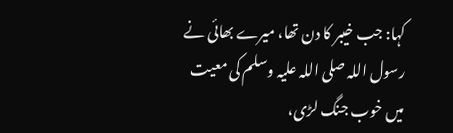کہا: جب خیبر کا دن تھا، میرے بھائی نے رسول اللہ صلی اللہ علیہ وسلم کی معیت میں خوب جنگ لڑی،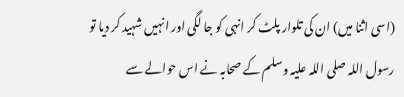(اسی اثنا میں) ان کی تلوار پلٹ کر انہی کو جا لگی اور انہیں شہید کر دیا تو رسول اللہ صلی اللہ علیہ وسلم کے صحابہ نے اس حوالے سے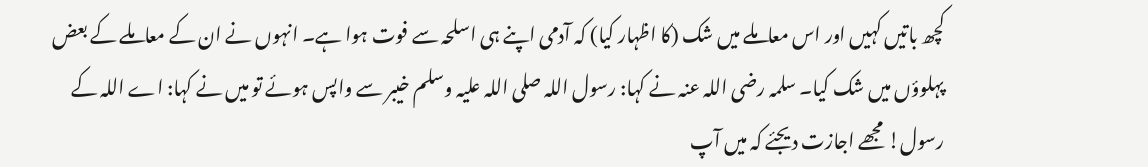کچھ باتیں کہیں اور اس معاملے میں شک (کا اظہار کیا) کہ آدمی اپنے ہی اسلحہ سے فوت ہوا ہے۔ انہوں نے ان کے معاملے کے بعض پہلوؤں میں شک کیا۔ سلمہ رضی اللہ عنہ نے کہا: رسول اللہ صلی اللہ علیہ وسلم خیبر سے واپس ہوئے تو میں نے کہا: اے اللہ کے رسول! مجھے اجازت دیجئے کہ میں آپ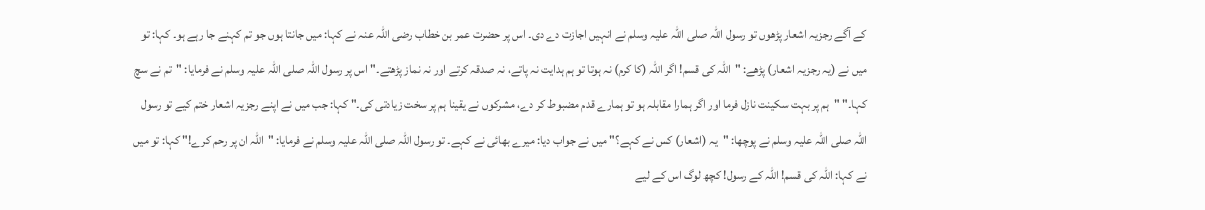کے آگے رجزیہ اشعار پڑھوں تو رسول اللہ صلی اللہ علیہ وسلم نے انہیں اجازت دے دی۔ اس پر حضرت عمر بن خطاب رضی اللہ عنہ نے کہا: میں جانتا ہوں جو تم کہنے جا رہے ہو۔ کہا: تو میں نے (یہ رجزیہ اشعار) پڑھے: "اللہ کی قسم! اگر اللہ (کا کرم) نہ ہوتا تو ہم ہدایت نہ پاتے، نہ صدقہ کرتے اور نہ نماز پڑھتے۔" اس پر رسول اللہ صلی اللہ علیہ وسلم نے فرمایا: "تم نے سچ کہا۔" "ہم پر بہت سکینت نازل فرما اور اگر ہمارا مقابلہ ہو تو ہمارے قدم مضبوط کر دے، مشرکوں نے یقینا ہم پر سخت زیادتی کی۔" کہا: جب میں نے اپنے رجزیہ اشعار ختم کیے تو رسول اللہ صلی اللہ علیہ وسلم نے پوچھا: "یہ (اشعار) کس نے کہے؟" میں نے جواب دیا: میرے بھائی نے کہے۔ تو رسول اللہ صلی اللہ علیہ وسلم نے فرمایا: "اللہ ان پر رحم کرے!" کہا: تو میں نے کہا: اللہ کی قسم! اللہ کے رسول! کچھ لوگ اس کے لیے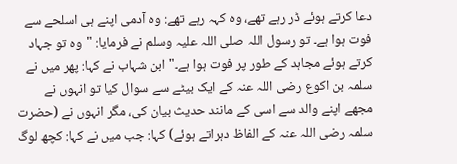دعا کرتے ہوئے ڈر رہے تھے، وہ کہہ رہے تھے: وہ آدمی اپنے ہی اسلحے سے فوت ہوا ہے۔ تو رسول اللہ صلی اللہ علیہ وسلم نے فرمایا: "وہ تو جہاد کرتے ہوئے مجاہد کے طور پر فوت ہوا ہے۔" ابن شہاب نے کہا: پھر میں نے سلمہ بن اکوع رضی اللہ عنہ کے ایک بیٹے سے سوال کیا تو انہوں نے مجھے اپنے والد سے اسی کے مانند حدیث بیان کی، مگر انہوں نے (حضرت سلمہ رضی اللہ عنہ کے الفاظ دہراتے ہوئے) کہا: جب میں نے کہا: کچھ لوگ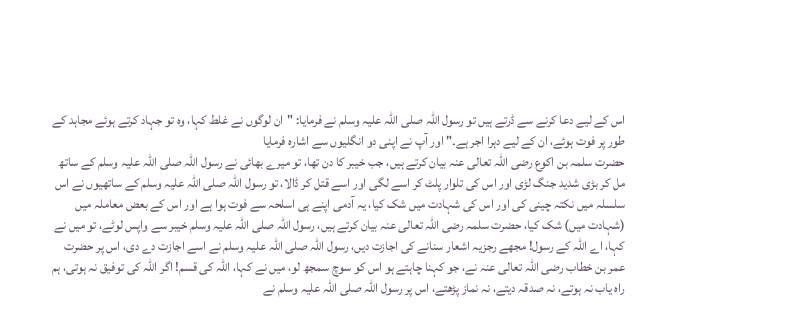اس کے لیے دعا کرنے سے ڈرتے ہیں تو رسول اللہ صلی اللہ علیہ وسلم نے فرمایا: "ان لوگوں نے غلط کہا، وہ تو جہاد کرتے ہوئے مجاہد کے طور پر فوت ہوئے، ان کے لیے دہرا اجر ہے۔" اور آپ نے اپنی دو انگلیوں سے اشارہ فرمایا
حضرت سلمہ بن اکوع رضی اللہ تعالی عنہ بیان کرتے ہیں، جب خیبر کا دن تھا، تو میرے بھائی نے رسول اللہ صلی اللہ علیہ وسلم کے ساتھ مل کر بڑی شدید جنگ لڑی اور اس کی تلوار پلٹ کر اسے لگی اور اسے قتل کر ڈالا، تو رسول اللہ صلی اللہ علیہ وسلم کے ساتھیوں نے اس سلسلہ میں نکتہ چینی کی اور اس کی شہادت میں شک کیا، یہ آدمی اپنے ہی اسلحہ سے فوت ہوا ہے اور اس کے بعض معاملہ میں (شہادت میں) شک کیا، حضرت سلمہ رضی اللہ تعالی عنہ بیان کرتے ہیں، رسول اللہ صلی اللہ علیہ وسلم خیبر سے واپس لوٹے، تو میں نے کہا، اے اللہ کے رسول! مجھے رجزیہ اشعار سنانے کی اجازت دیں، رسول اللہ صلی اللہ علیہ وسلم نے اسے اجازت دے دی، اس پر حضرت عمر بن خطاب رضی اللہ تعالی عنہ نے، جو کہنا چاہتے ہو اس کو سوچ سمجھ لو، میں نے کہا، اللہ کی قسم! اگر اللہ کی توفیق نہ ہوتی، ہم راہ یاب نہ ہوتے، نہ صدقہ دیتے، نہ نماز پڑھتے، اس پر رسول اللہ صلی اللہ علیہ وسلم نے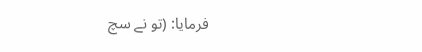فرمایا: (تو نے سچ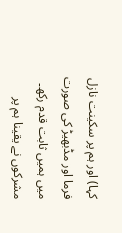کہا) اور ہم پر سکینت نازل فرما اور مڈبھیڑ کی صورت میں ہمیں ثابت قدم رکھ۔ مشرکوں نے یقینا ہم پر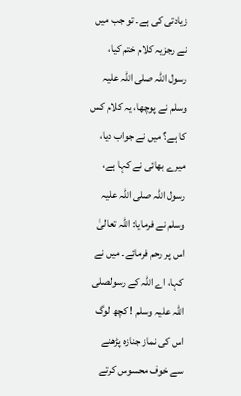زیادتی کی ہے۔ تو جب میں نے رجزیہ کلام ختم کیا، رسول اللہ صلی اللہ علیہ وسلم نے پوچھا، یہ کلام کس کا ہے؟ میں نے جواب دیا، میرے بھائی نے کہا ہے، رسول اللہ صلی اللہ علیہ وسلم نے فرمایا: اللہ تعالیٰ اس پر رحم فرمائے۔ میں نے کہا، اے اللہ کے رسولصلی اللہ علیہ وسلم ! کچھ لوگ اس کی نماز جنازہ پڑھنے سے خوف محسوس کرتے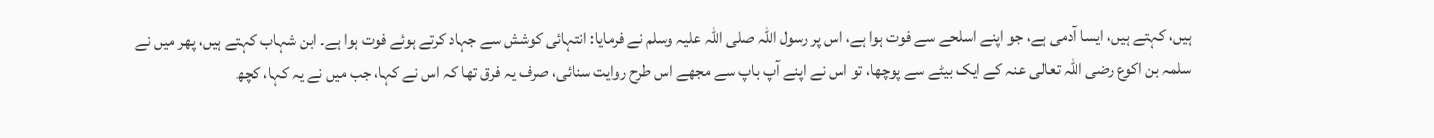ہیں، کہتے ہیں، ایسا آدمی ہے، جو اپنے اسلحے سے فوت ہوا ہے، اس پر رسول اللہ صلی اللہ علیہ وسلم نے فرمایا: انتہائی کوشش سے جہاد کرتے ہوئے فوت ہوا ہے۔ ابن شہاب کہتے ہیں، پھر میں نے سلمہ بن اکوع رضی اللہ تعالی عنہ کے ایک بیٹے سے پوچھا، تو اس نے اپنے آپ باپ سے مجھے اس طرح روایت سنائی، صرف یہ فرق تھا کہ اس نے کہا، جب میں نے یہ کہا، کچھ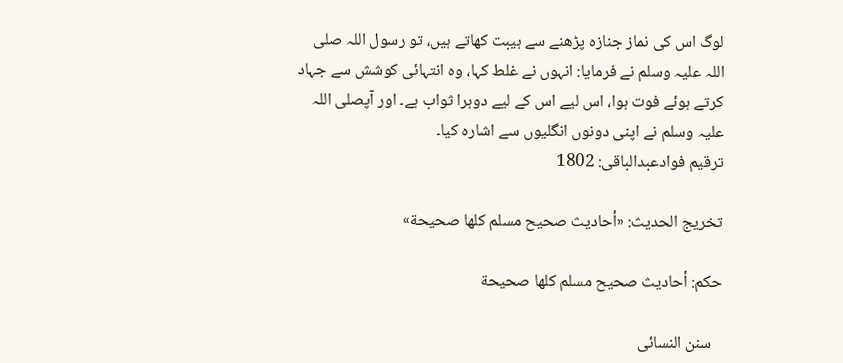لوگ اس کی نماز جنازہ پڑھنے سے ہیبت کھاتے ہیں، تو رسول اللہ صلی اللہ علیہ وسلم نے فرمایا: انہوں نے غلط کہا، وہ انتہائی کوشش سے جہاد کرتے ہوئے فوت ہوا، اس لیے اس کے لیے دوہرا ثواب ہے۔ اور آپصلی اللہ علیہ وسلم نے اپنی دونوں انگلیوں سے اشارہ کیا۔
ترقیم فوادعبدالباقی: 1802

تخریج الحدیث: «أحاديث صحيح مسلم كلها صحيحة»

حكم: أحاديث صحيح مسلم كلها صحيحة

   سنن النسائى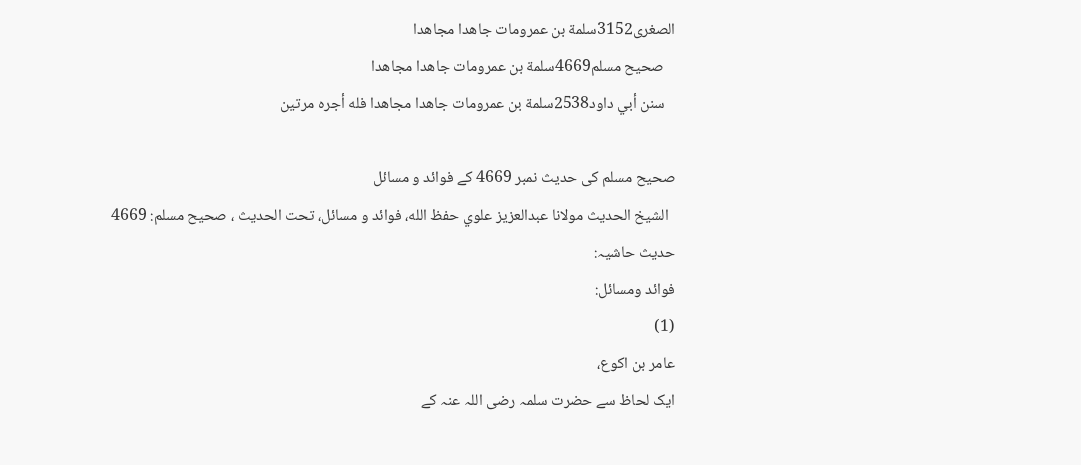الصغرى3152سلمة بن عمرومات جاهدا مجاهدا
   صحيح مسلم4669سلمة بن عمرومات جاهدا مجاهدا
   سنن أبي داود2538سلمة بن عمرومات جاهدا مجاهدا فله أجره مرتين

صحیح مسلم کی حدیث نمبر 4669 کے فوائد و مسائل
  الشيخ الحديث مولانا عبدالعزيز علوي حفظ الله، فوائد و مسائل، تحت الحديث ، صحيح مسلم: 4669
حدیث حاشیہ:
فوائد ومسائل:
(1)
عامر بن اکوع،
ایک لحاظ سے حضرت سلمہ رضی اللہ عنہ کے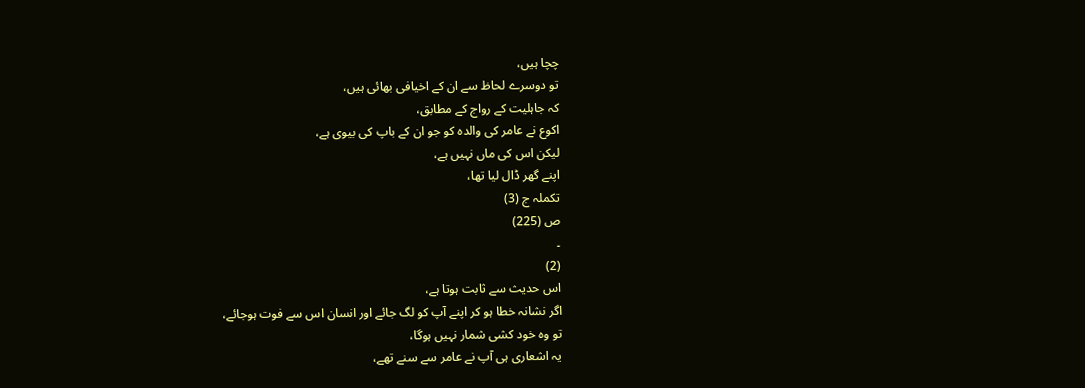چچا ہیں،
تو دوسرے لحاظ سے ان کے اخیافی بھائی ہیں،
کہ جاہلیت کے رواج کے مطابق،
اکوع نے عامر کی والدہ کو جو ان کے باپ کی بیوی ہے،
لیکن اس کی ماں نہیں ہے،
اپنے گھر ڈال لیا تھا،
تکملہ ج (3)
ص (225)
۔
(2)
اس حدیث سے ثابت ہوتا ہے،
اگر نشانہ خطا ہو کر اپنے آپ کو لگ جائے اور انسان اس سے فوت ہوجائے،
تو وہ خود کشی شمار نہیں ہوگا،
یہ اشعاری ہی آپ نے عامر سے سنے تھے،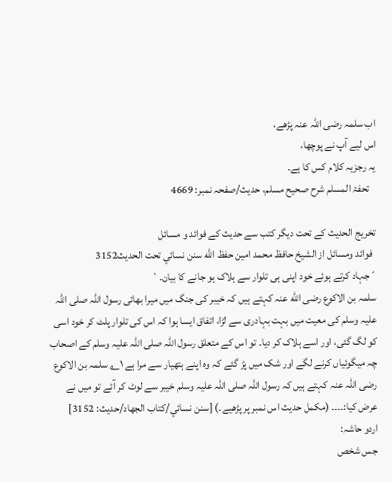اب سلمہ رضی اللہ عنہ پڑھے،
اس لیے آپ نے پوچھا،
یہ رجزیہ کلام کس کا ہے۔
   تحفۃ المسلم شرح صحیح مسلم، حدیث/صفحہ نمبر: 4669

تخریج الحدیث کے تحت دیگر کتب سے حدیث کے فوائد و مسائل
  فوائد ومسائل از الشيخ حافظ محمد امين حفظ الله سنن نسائي تحت الحديث3152
´جہاد کرتے ہوئے خود اپنی ہی تلوار سے ہلاک ہو جانے کا بیان۔`
سلمہ بن الاکوع رضی الله عنہ کہتے ہیں کہ خیبر کی جنگ میں میرا بھائی رسول اللہ صلی اللہ علیہ وسلم کی معیت میں بہت بہادری سے لڑا، اتفاق ایسا ہوا کہ اس کی تلوار پلٹ کر خود اسی کو لگ گئی، اور اسے ہلاک کر دیا۔ تو اس کے متعلق رسول اللہ صلی اللہ علیہ وسلم کے اصحاب چہ میگوئیاں کرنے لگے اور شک میں پڑ گئے کہ وہ اپنے ہتھیار سے مرا ہے ۱؎ سلمہ بن الاکوع رضی اللہ عنہ کہتے ہیں کہ رسول اللہ صلی اللہ علیہ وسلم خیبر سے لوٹ کر آئے تو میں نے عرض کیا:۔۔۔۔ (مکمل حدیث اس نمبر پر پڑھیے۔) [سنن نسائي/كتاب الجهاد/حدیث: 3152]
اردو حاشہ:
جس شخص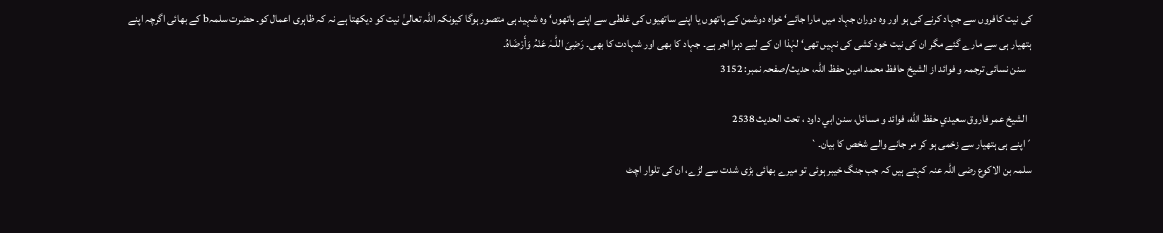کی نیت کافروں سے جہاد کرنے کی ہو اور وہ دوران جہاد میں مارا جائے‘ خواہ دوشمن کے ہاتھوں یا اپنے ساتھیوں کی غلطی سے اپنے ہاتھوں‘ وہ شہید ہی متصور ہوگا کیونکہ اللہ تعالیٰ نیت کو دیکھتا ہے نہ کہ ظاہری اعمال کو۔ حضرت سلمہb کے بھائی اگرچہ اپنے ہتھیار ہی سے مارے گئے مگر ان کی نیت خود کشی کی نہیں تھی‘ لہٰذا ان کے لیے دہرا اجر ہے۔ جہاد کا بھی اور شہادت کا بھی۔ رَضِیَ اللّٰـہٰ عَنْہُ وَأَرْضَاہُ۔
   سنن نسائی ترجمہ و فوائد از الشیخ حافظ محمد امین حفظ اللہ، حدیث/صفحہ نمبر: 3152

  الشيخ عمر فاروق سعيدي حفظ الله، فوائد و مسائل، سنن ابي داود ، تحت الحديث 2538
´اپنے ہی ہتھیار سے زخمی ہو کر مر جانے والے شخص کا بیان۔`
سلمہ بن الاکوع رضی اللہ عنہ کہتے ہیں کہ جب جنگ خیبر ہوئی تو میرے بھائی بڑی شدت سے لڑے، ان کی تلوار اچٹ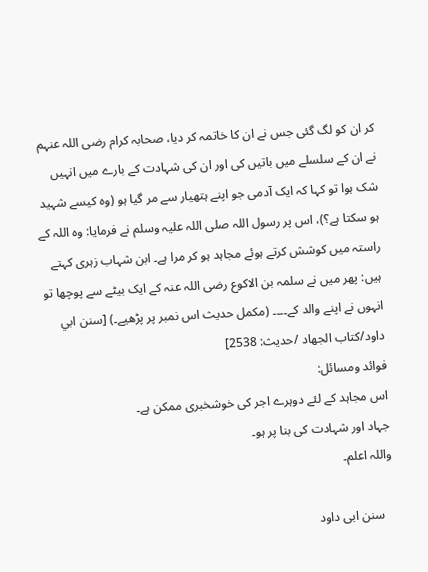کر ان کو لگ گئی جس نے ان کا خاتمہ کر دیا، صحابہ کرام رضی اللہ عنہم نے ان کے سلسلے میں باتیں کی اور ان کی شہادت کے بارے میں انہیں شک ہوا تو کہا کہ ایک آدمی جو اپنے ہتھیار سے مر گیا ہو (وہ کیسے شہید ہو سکتا ہے؟)، اس پر رسول اللہ صلی اللہ علیہ وسلم نے فرمایا: وہ اللہ کے راستہ میں کوشش کرتے ہوئے مجاہد ہو کر مرا ہے۔ ابن شہاب زہری کہتے ہیں: پھر میں نے سلمہ بن الاکوع رضی اللہ عنہ کے ایک بیٹے سے پوچھا تو انہوں نے اپنے والد کے۔۔۔۔ (مکمل حدیث اس نمبر پر پڑھیے۔) [سنن ابي داود/كتاب الجهاد /حدیث: 2538]
فوائد ومسائل:
اس مجاہد کے لئے دوہرے اجر کی خوشخبری ممکن ہے۔
جہاد اور شہادت کی بنا پر ہو۔
واللہ اعلم۔

   سنن ابی داود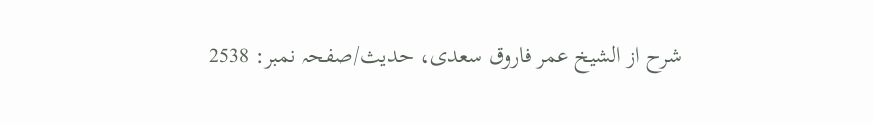شرح از الشیخ عمر فاروق سعدی، حدیث/صفحہ نمبر: 2538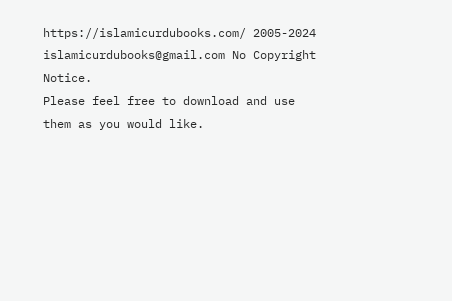https://islamicurdubooks.com/ 2005-2024 islamicurdubooks@gmail.com No Copyright Notice.
Please feel free to download and use them as you would like.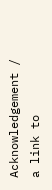Acknowledgement / a link to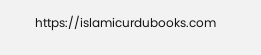https://islamicurdubooks.com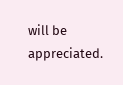will be appreciated.